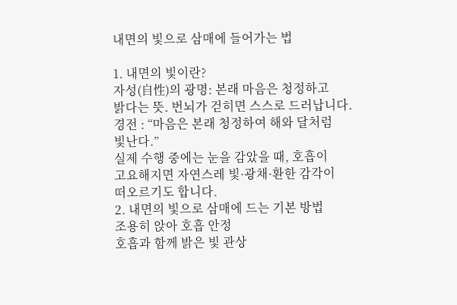내면의 빛으로 삼매에 들어가는 법

1. 내면의 빛이란?
자성(自性)의 광명: 본래 마음은 청정하고
밝다는 뜻. 번뇌가 걷히면 스스로 드러납니다.
경전 : “마음은 본래 청정하여 해와 달처럼
빛난다.”
실제 수행 중에는 눈을 감았을 때, 호흡이
고요해지면 자연스레 빛·광채·환한 감각이
떠오르기도 합니다.
2. 내면의 빛으로 삼매에 드는 기본 방법
조용히 앉아 호흡 안정
호흡과 함께 밝은 빛 관상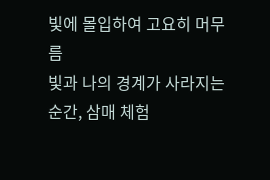빛에 몰입하여 고요히 머무름
빛과 나의 경계가 사라지는 순간, 삼매 체험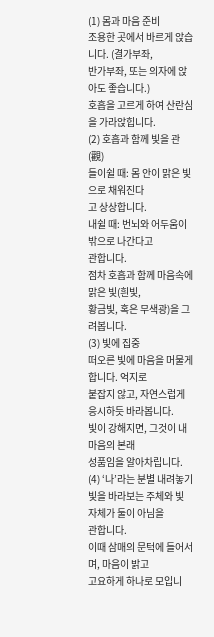(1) 몸과 마음 준비
조용한 곳에서 바르게 앉습니다. (결가부좌,
반가부좌, 또는 의자에 앉아도 좋습니다.)
호흡을 고르게 하여 산란심을 가라앉힙니다.
(2) 호흡과 함께 빛을 관(觀)
들이쉴 때: 몸 안이 맑은 빛으로 채워진다
고 상상합니다.
내쉴 때: 번뇌와 어두움이 밖으로 나간다고
관합니다.
점차 호흡과 함께 마음속에 맑은 빛(흰빛,
황금빛, 혹은 무색광)을 그려봅니다.
(3) 빛에 집중
떠오른 빛에 마음을 머물게 합니다. 억지로
붙잡지 않고, 자연스럽게 응시하듯 바라봅니다.
빛이 강해지면, 그것이 내 마음의 본래
성품임을 알아차립니다.
(4) ‘나’라는 분별 내려놓기
빛을 바라보는 주체와 빛 자체가 둘이 아님을
관합니다.
이때 삼매의 문턱에 들어서며, 마음이 밝고
고요하게 하나로 모입니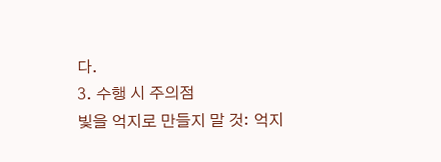다.
3. 수행 시 주의점
빛을 억지로 만들지 말 것: 억지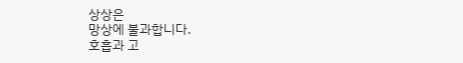상상은
망상에 불과합니다.
호흡과 고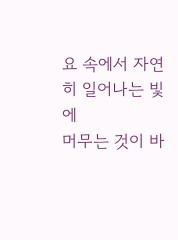요 속에서 자연히 일어나는 빛에
머무는 것이 바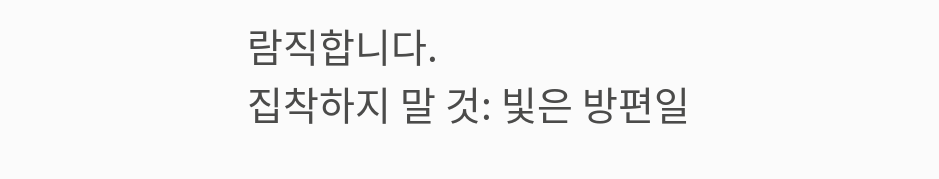람직합니다.
집착하지 말 것: 빛은 방편일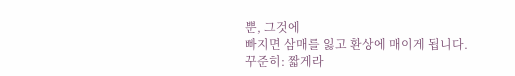뿐, 그것에
빠지면 삼매를 잃고 환상에 매이게 됩니다.
꾸준히: 짧게라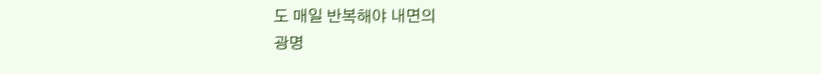도 매일 반복해야 내면의
광명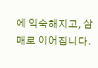에 익숙해지고, 삼매로 이어집니다.